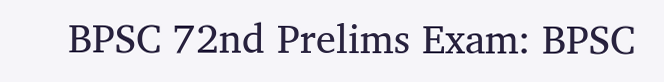BPSC 72nd Prelims Exam: BPSC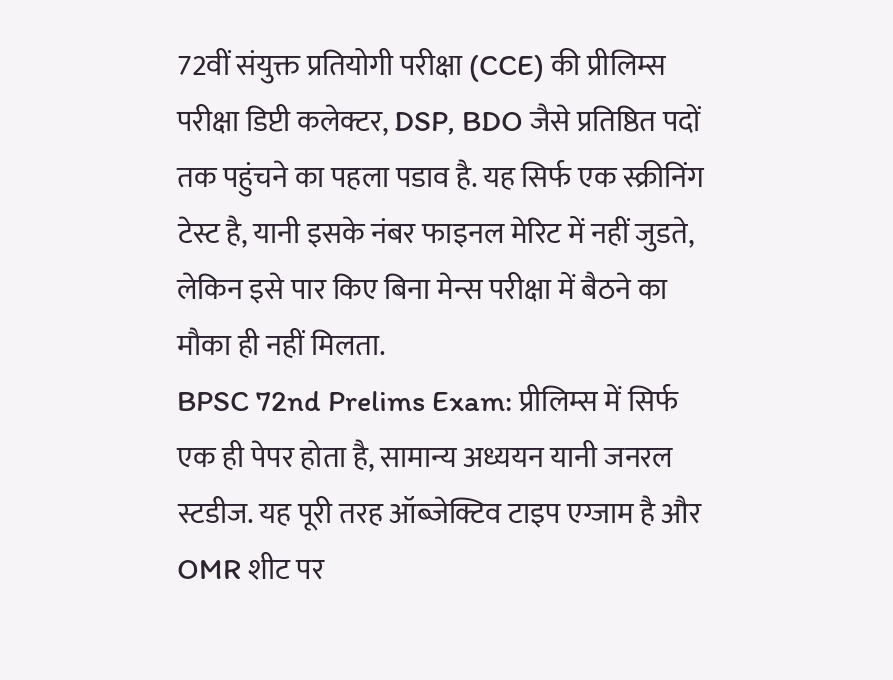72वीं संयुक्त प्रतियोगी परीक्षा (CCE) की प्रीलिम्स परीक्षा डिप्टी कलेक्टर, DSP, BDO जैसे प्रतिष्ठित पदों तक पहुंचने का पहला पडाव है. यह सिर्फ एक स्क्रीनिंग टेस्ट है, यानी इसके नंबर फाइनल मेरिट में नहीं जुडते, लेकिन इसे पार किए बिना मेन्स परीक्षा में बैठने का मौका ही नहीं मिलता.
BPSC 72nd Prelims Exam: प्रीलिम्स में सिर्फ एक ही पेपर होता है, सामान्य अध्ययन यानी जनरल स्टडीज. यह पूरी तरह ऑब्जेक्टिव टाइप एग्जाम है और OMR शीट पर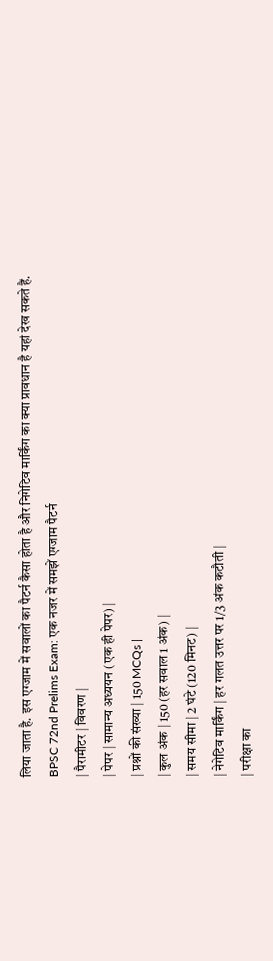लिया जाता है. इस एग्जाम में सवालों का पैटर्न कैसा होता है और निगेटिव मार्किंग का क्या प्रावधान है यहां देख सकते हैं.
BPSC 72nd Prelims Exam: एक नजर में समझें एग्जाम पैटर्न
| पैरामीटर | विवरण |
| पेपर | सामान्य अध्ययन (एक ही पेपर) |
| प्रश्नों की संख्या | 150 MCQs |
| कुल अंक | 150 (हर सवाल 1 अंक) |
| समय सीमा | 2 घंटे (120 मिनट) |
| नेगेटिव मार्किंग | हर गलत उत्तर पर 1/3 अंक कटौती |
| परीक्षा का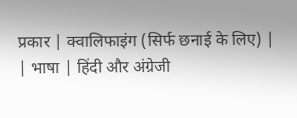प्रकार | क्वालिफाइंग (सिर्फ छनाई के लिए) |
| भाषा | हिंदी और अंग्रेजी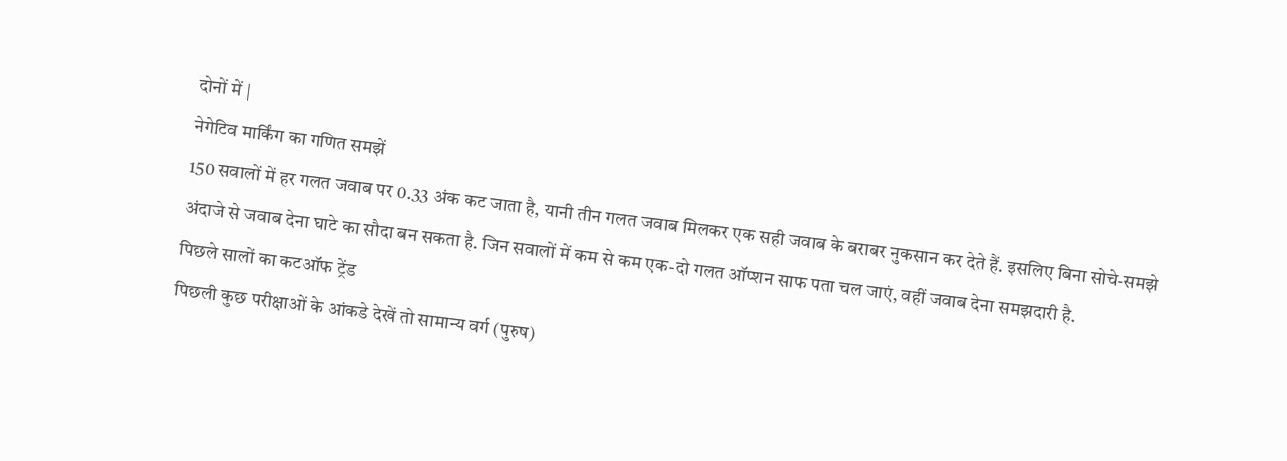दोनों में |
नेगेटिव मार्किंग का गणित समझें
150 सवालों में हर गलत जवाब पर 0.33 अंक कट जाता है, यानी तीन गलत जवाब मिलकर एक सही जवाब के बराबर नुकसान कर देते हैं. इसलिए बिना सोचे-समझे अंदाजे से जवाब देना घाटे का सौदा बन सकता है. जिन सवालों में कम से कम एक-दो गलत ऑप्शन साफ पता चल जाएं, वहीं जवाब देना समझदारी है.
पिछले सालों का कटऑफ ट्रेंड
पिछली कुछ परीक्षाओं के आंकडे देखें तो सामान्य वर्ग (पुरुष)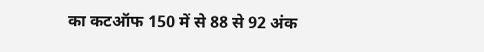का कटऑफ 150 में से 88 से 92 अंक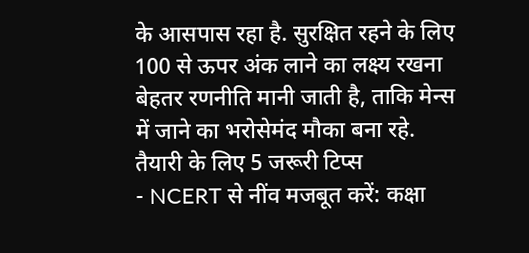के आसपास रहा है. सुरक्षित रहने के लिए 100 से ऊपर अंक लाने का लक्ष्य रखना बेहतर रणनीति मानी जाती है, ताकि मेन्स में जाने का भरोसेमंद मौका बना रहे.
तैयारी के लिए 5 जरूरी टिप्स
- NCERT से नींव मजबूत करें: कक्षा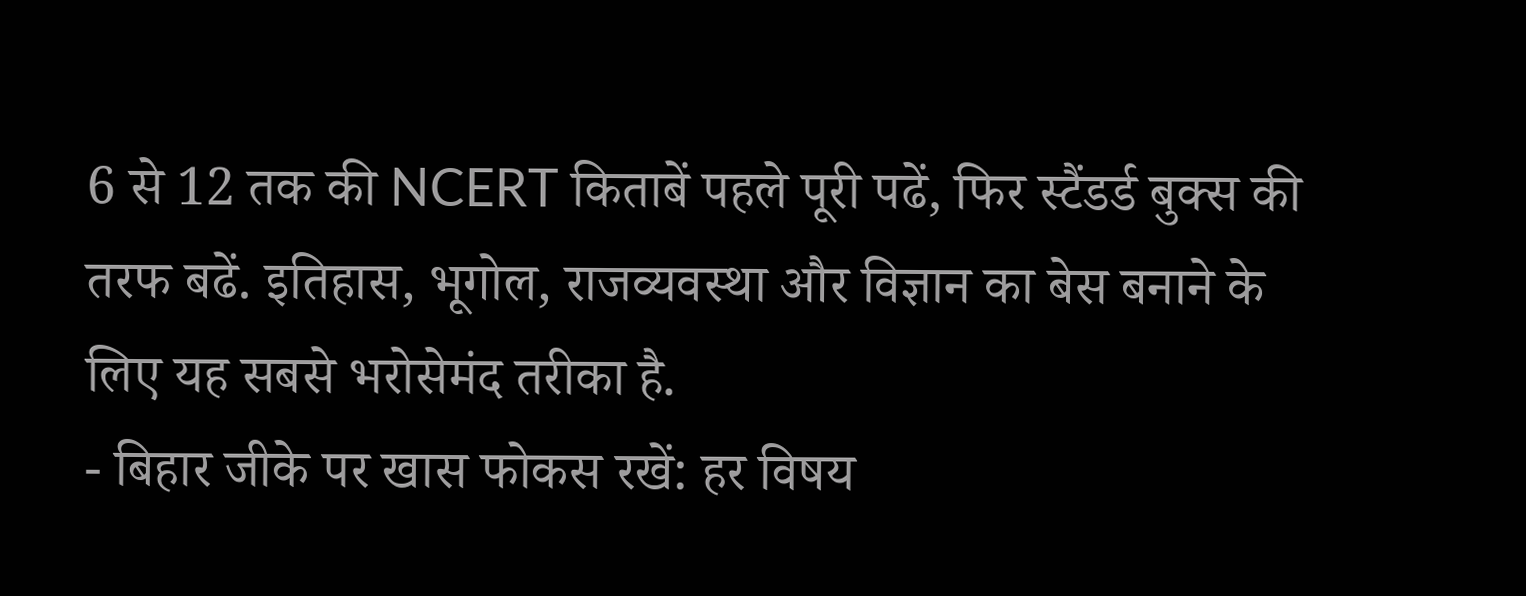6 से 12 तक की NCERT किताबें पहले पूरी पढें, फिर स्टैंडर्ड बुक्स की तरफ बढें. इतिहास, भूगोल, राजव्यवस्था और विज्ञान का बेस बनाने के लिए यह सबसे भरोसेमंद तरीका है.
- बिहार जीके पर खास फोकस रखें: हर विषय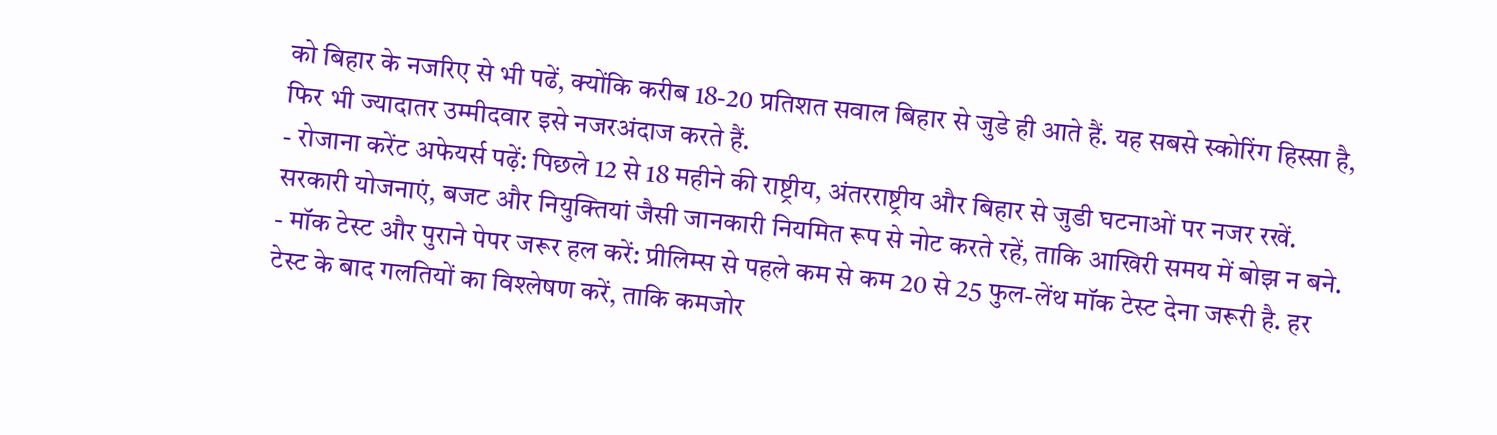को बिहार के नजरिए से भी पढें, क्योंकि करीब 18-20 प्रतिशत सवाल बिहार से जुडे ही आते हैं. यह सबसे स्कोरिंग हिस्सा है, फिर भी ज्यादातर उम्मीदवार इसे नजरअंदाज करते हैं.
- रोजाना करेंट अफेयर्स पढ़ें: पिछले 12 से 18 महीने की राष्ट्रीय, अंतरराष्ट्रीय और बिहार से जुडी घटनाओं पर नजर रखें. सरकारी योजनाएं, बजट और नियुक्तियां जैसी जानकारी नियमित रूप से नोट करते रहें, ताकि आखिरी समय में बोझ न बने.
- मॉक टेस्ट और पुराने पेपर जरूर हल करें: प्रीलिम्स से पहले कम से कम 20 से 25 फुल-लेंथ मॉक टेस्ट देना जरूरी है. हर टेस्ट के बाद गलतियों का विश्लेषण करें, ताकि कमजोर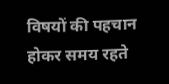विषयों की पहचान होकर समय रहते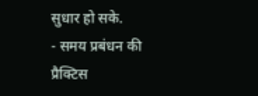सुधार हो सके.
- समय प्रबंधन की प्रैक्टिस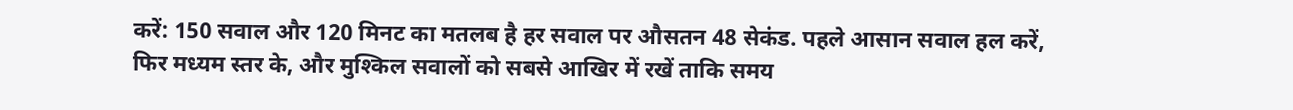करें: 150 सवाल और 120 मिनट का मतलब है हर सवाल पर औसतन 48 सेकंड. पहले आसान सवाल हल करें, फिर मध्यम स्तर के, और मुश्किल सवालों को सबसे आखिर में रखें ताकि समय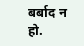बर्बाद न हो.